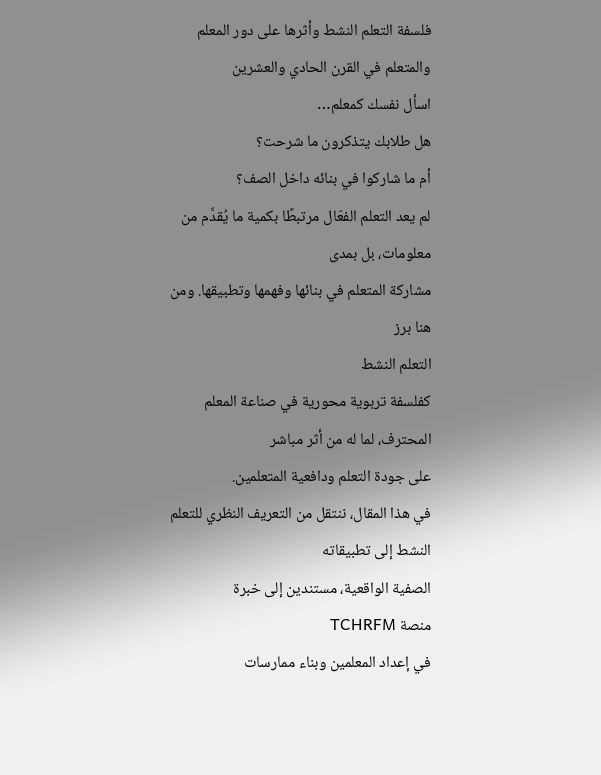فلسفة التعلم النشط وأثرها على دور المعلم والمتعلم في القرن الحادي والعشرين
اسأل نفسك كمعلم…
هل طلابك يتذكرون ما شرحت؟
أم ما شاركوا في بنائه داخل الصف؟
لم يعد التعلم الفعّال مرتبطًا بكمية ما يُقدَّم من معلومات، بل بمدى
مشاركة المتعلم في بنائها وفهمها وتطبيقها. ومن هنا برز
التعلم النشط
كفلسفة تربوية محورية في صناعة المعلم المحترف، لما له من أثر مباشر
على جودة التعلم ودافعية المتعلمين.
في هذا المقال، ننتقل من التعريف النظري للتعلم النشط إلى تطبيقاته
الصفية الواقعية، مستندين إلى خبرة
منصة TCHRFM
في إعداد المعلمين وبناء ممارسات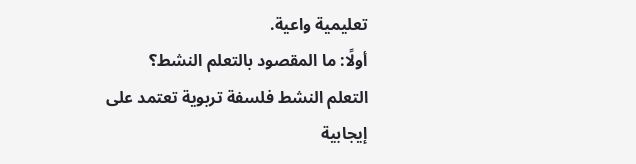تعليمية واعية.
أولًا: ما المقصود بالتعلم النشط؟
التعلم النشط فلسفة تربوية تعتمد على إيجابية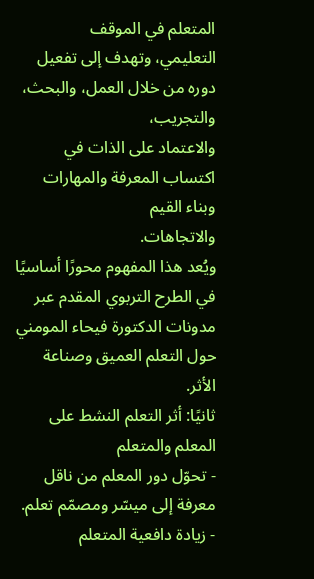المتعلم في الموقف
التعليمي، وتهدف إلى تفعيل دوره من خلال العمل، والبحث، والتجريب،
والاعتماد على الذات في اكتساب المعرفة والمهارات وبناء القيم
والاتجاهات.
ويُعد هذا المفهوم محورًا أساسيًا في الطرح التربوي المقدم عبر
مدونات الدكتورة فيحاء المومني
حول التعلم العميق وصناعة الأثر.
ثانيًا: أثر التعلم النشط على المعلم والمتعلم
- تحوّل دور المعلم من ناقل معرفة إلى ميسّر ومصمّم تعلم.
- زيادة دافعية المتعلم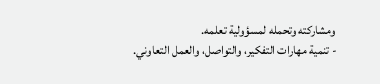ومشاركته وتحمله لمسؤولية تعلمه.
- تنمية مهارات التفكير، والتواصل، والعمل التعاوني.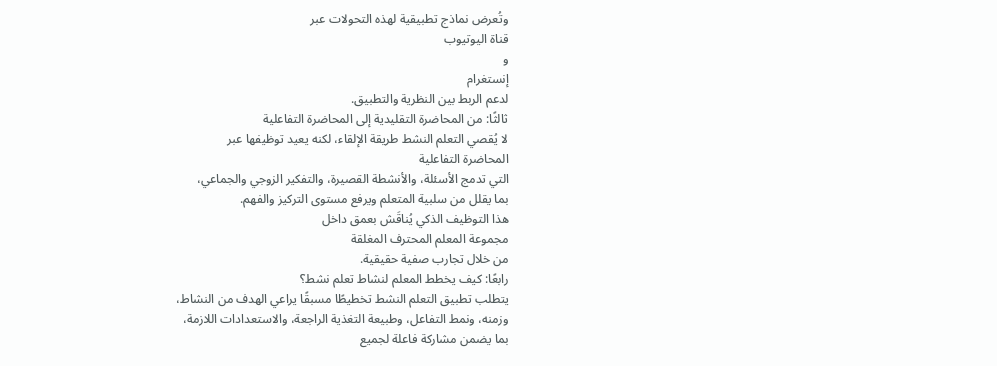وتُعرض نماذج تطبيقية لهذه التحولات عبر
قناة اليوتيوب
و
إنستغرام
لدعم الربط بين النظرية والتطبيق.
ثالثًا: من المحاضرة التقليدية إلى المحاضرة التفاعلية
لا يُقصي التعلم النشط طريقة الإلقاء، لكنه يعيد توظيفها عبر
المحاضرة التفاعلية
التي تدمج الأسئلة، والأنشطة القصيرة، والتفكير الزوجي والجماعي،
بما يقلل من سلبية المتعلم ويرفع مستوى التركيز والفهم.
هذا التوظيف الذكي يُناقَش بعمق داخل
مجموعة المعلم المحترف المغلقة
من خلال تجارب صفية حقيقية.
رابعًا: كيف يخطط المعلم لنشاط تعلم نشط؟
يتطلب تطبيق التعلم النشط تخطيطًا مسبقًا يراعي الهدف من النشاط،
وزمنه، ونمط التفاعل، وطبيعة التغذية الراجعة، والاستعدادات اللازمة،
بما يضمن مشاركة فاعلة لجميع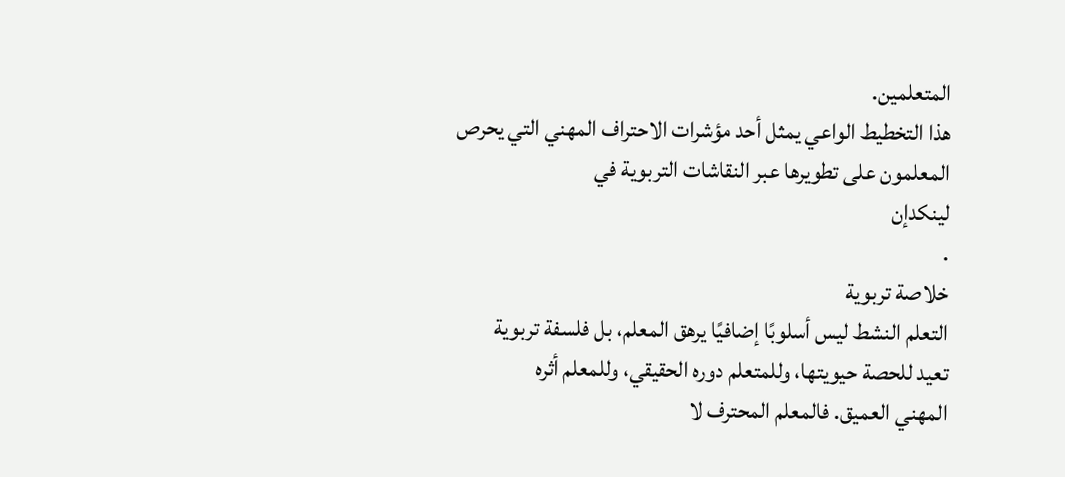المتعلمين.
هذا التخطيط الواعي يمثل أحد مؤشرات الاحتراف المهني التي يحرص
المعلمون على تطويرها عبر النقاشات التربوية في
لينكدإن
.
خلاصة تربوية
التعلم النشط ليس أسلوبًا إضافيًا يرهق المعلم، بل فلسفة تربوية
تعيد للحصة حيويتها، وللمتعلم دوره الحقيقي، وللمعلم أثره
المهني العميق. فالمعلم المحترف لا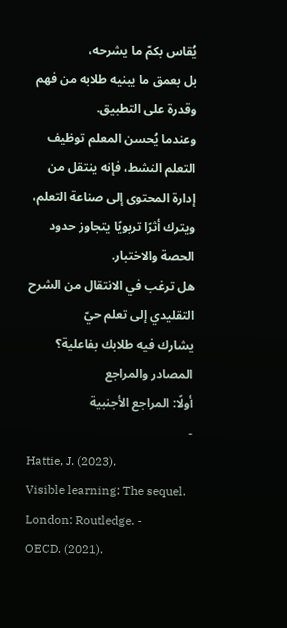يُقاس بكمّ ما يشرحه،
بل بعمق ما يبنيه طلابه من فهم وقدرة على التطبيق.
وعندما يُحسن المعلم توظيف التعلم النشط، فإنه ينتقل من
إدارة المحتوى إلى صناعة التعلم،
ويترك أثرًا تربويًا يتجاوز حدود الحصة والاختبار.
هل ترغب في الانتقال من الشرح التقليدي إلى تعلم حيّ
يشارك فيه طلابك بفاعلية؟
المصادر والمراجع
أولًا: المراجع الأجنبية
-
Hattie, J. (2023).
Visible learning: The sequel.
London: Routledge. -
OECD. (2021).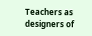Teachers as designers of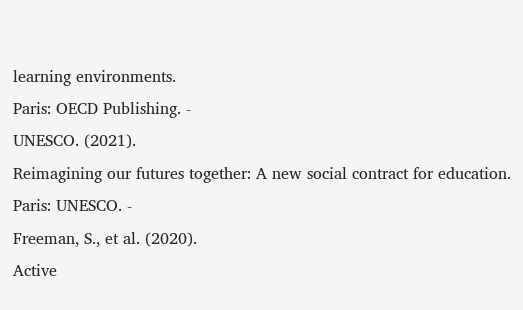learning environments.
Paris: OECD Publishing. -
UNESCO. (2021).
Reimagining our futures together: A new social contract for education.
Paris: UNESCO. -
Freeman, S., et al. (2020).
Active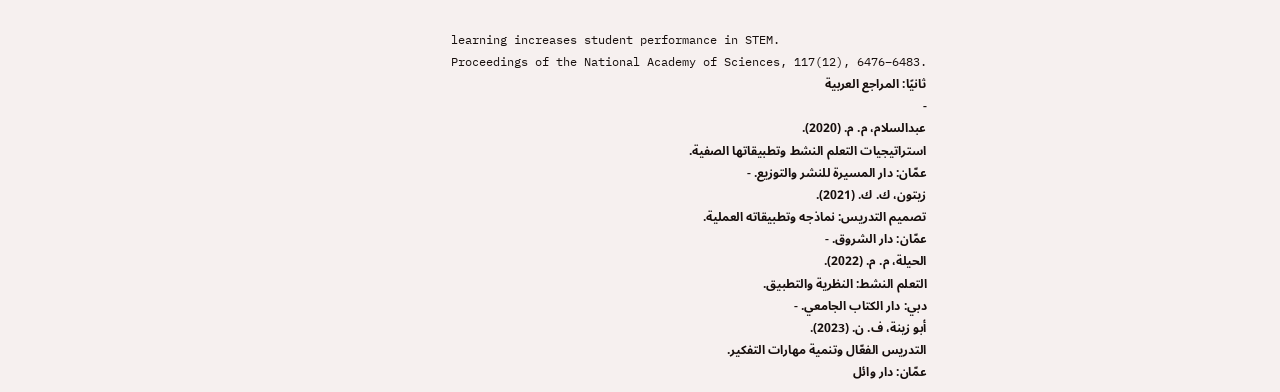learning increases student performance in STEM.
Proceedings of the National Academy of Sciences, 117(12), 6476–6483.
ثانيًا: المراجع العربية
-
عبدالسلام، م. م. (2020).
استراتيجيات التعلم النشط وتطبيقاتها الصفية.
عمّان: دار المسيرة للنشر والتوزيع. -
زيتون، ك. ك. (2021).
تصميم التدريس: نماذجه وتطبيقاته العملية.
عمّان: دار الشروق. -
الحيلة، م. م. (2022).
التعلم النشط: النظرية والتطبيق.
دبي: دار الكتاب الجامعي. -
أبو زينة، ف. ن. (2023).
التدريس الفعّال وتنمية مهارات التفكير.
عمّان: دار وائل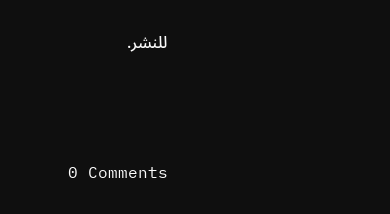للنشر.




0 Comments